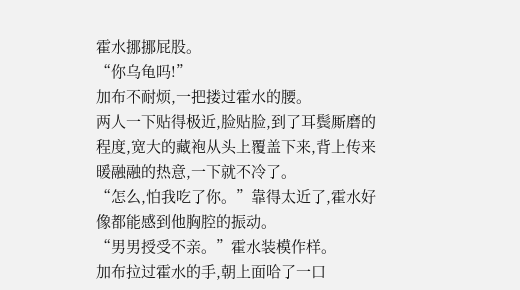霍水挪挪屁股。
“你乌龟吗!”
加布不耐烦,一把搂过霍水的腰。
两人一下贴得极近,脸贴脸,到了耳鬓厮磨的程度,宽大的藏袍从头上覆盖下来,背上传来暖融融的热意,一下就不冷了。
“怎么,怕我吃了你。”靠得太近了,霍水好像都能感到他胸腔的振动。
“男男授受不亲。”霍水装模作样。
加布拉过霍水的手,朝上面哈了一口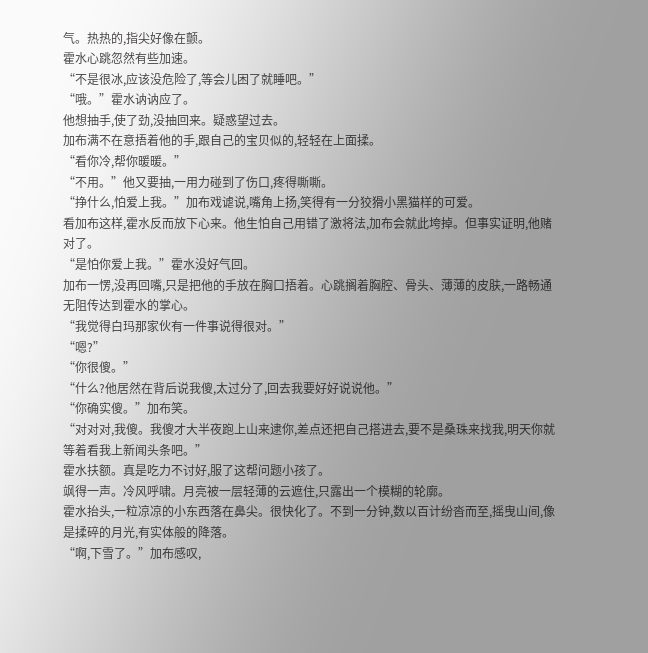气。热热的,指尖好像在颤。
霍水心跳忽然有些加速。
“不是很冰,应该没危险了,等会儿困了就睡吧。”
“哦。”霍水讷讷应了。
他想抽手,使了劲,没抽回来。疑惑望过去。
加布满不在意捂着他的手,跟自己的宝贝似的,轻轻在上面揉。
“看你冷,帮你暖暖。”
“不用。”他又要抽,一用力碰到了伤口,疼得嘶嘶。
“挣什么,怕爱上我。”加布戏谑说,嘴角上扬,笑得有一分狡猾小黑猫样的可爱。
看加布这样,霍水反而放下心来。他生怕自己用错了激将法,加布会就此垮掉。但事实证明,他赌对了。
“是怕你爱上我。”霍水没好气回。
加布一愣,没再回嘴,只是把他的手放在胸口捂着。心跳搁着胸腔、骨头、薄薄的皮肤,一路畅通无阻传达到霍水的掌心。
“我觉得白玛那家伙有一件事说得很对。”
“嗯?”
“你很傻。”
“什么?他居然在背后说我傻,太过分了,回去我要好好说说他。”
“你确实傻。”加布笑。
“对对对,我傻。我傻才大半夜跑上山来逮你,差点还把自己搭进去,要不是桑珠来找我,明天你就等着看我上新闻头条吧。”
霍水扶额。真是吃力不讨好,服了这帮问题小孩了。
飒得一声。冷风呼啸。月亮被一层轻薄的云遮住,只露出一个模糊的轮廓。
霍水抬头,一粒凉凉的小东西落在鼻尖。很快化了。不到一分钟,数以百计纷沓而至,摇曳山间,像是揉碎的月光,有实体般的降落。
“啊,下雪了。”加布感叹,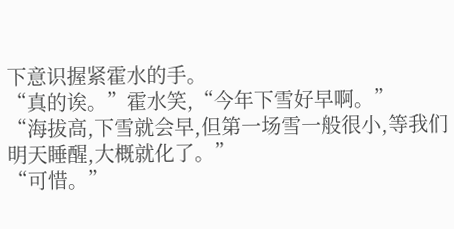下意识握紧霍水的手。
“真的诶。”霍水笑,“今年下雪好早啊。”
“海拔高,下雪就会早,但第一场雪一般很小,等我们明天睡醒,大概就化了。”
“可惜。”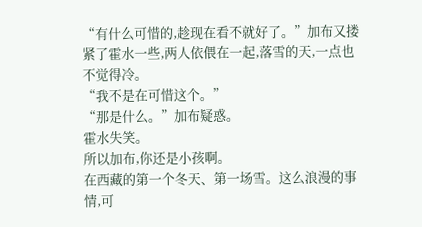“有什么可惜的,趁现在看不就好了。”加布又搂紧了霍水一些,两人依偎在一起,落雪的天,一点也不觉得冷。
“我不是在可惜这个。”
“那是什么。”加布疑惑。
霍水失笑。
所以加布,你还是小孩啊。
在西藏的第一个冬天、第一场雪。这么浪漫的事情,可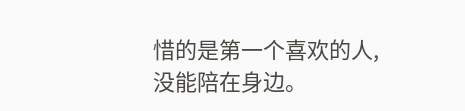惜的是第一个喜欢的人,没能陪在身边。